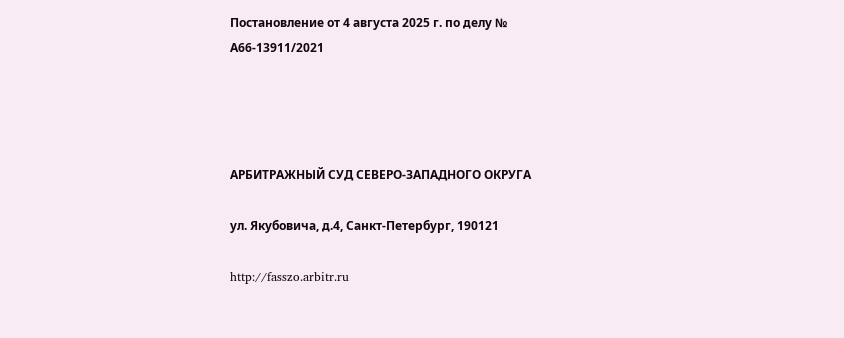Постановление от 4 августа 2025 г. по делу № А66-13911/2021




АРБИТРАЖНЫЙ СУД СЕВЕРО-ЗАПАДНОГО ОКРУГА

ул. Якубовича, д.4, Санкт-Петербург, 190121

http://fasszo.arbitr.ru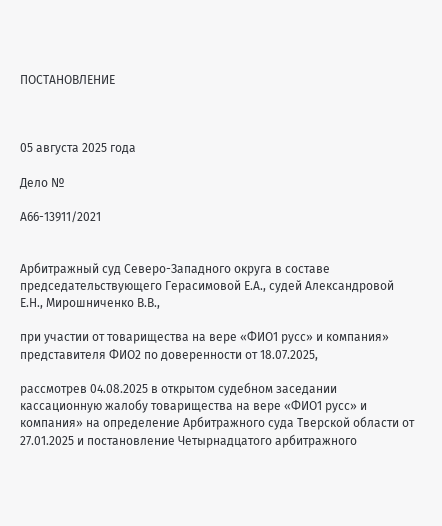ПОСТАНОВЛЕНИЕ



05 августа 2025 года

Дело №

А66-13911/2021


Арбитражный суд Северо-Западного округа в составе председательствующего Герасимовой Е.А., судей Александровой Е.Н., Мирошниченко В.В.,

при участии от товарищества на вере «ФИО1 русс» и компания» представителя ФИО2 по доверенности от 18.07.2025,

рассмотрев 04.08.2025 в открытом судебном заседании кассационную жалобу товарищества на вере «ФИО1 русс» и компания» на определение Арбитражного суда Тверской области от 27.01.2025 и постановление Четырнадцатого арбитражного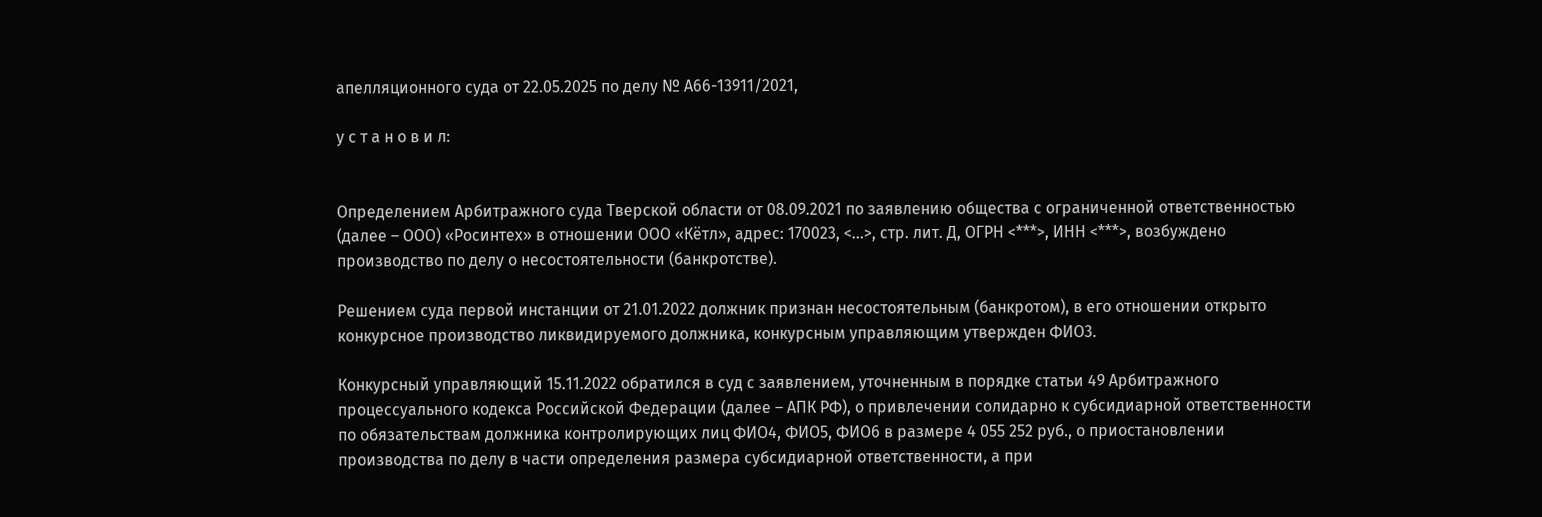апелляционного суда от 22.05.2025 по делу № А66-13911/2021,

у с т а н о в и л:


Определением Арбитражного суда Тверской области от 08.09.2021 по заявлению общества с ограниченной ответственностью (далее – ООО) «Росинтех» в отношении ООО «Кётл», адрес: 170023, <...>, стр. лит. Д, ОГРН <***>, ИНН <***>, возбуждено производство по делу о несостоятельности (банкротстве).

Решением суда первой инстанции от 21.01.2022 должник признан несостоятельным (банкротом), в его отношении открыто конкурсное производство ликвидируемого должника, конкурсным управляющим утвержден ФИО3.

Конкурсный управляющий 15.11.2022 обратился в суд с заявлением, уточненным в порядке статьи 49 Арбитражного процессуального кодекса Российской Федерации (далее – АПК РФ), о привлечении солидарно к субсидиарной ответственности по обязательствам должника контролирующих лиц ФИО4, ФИО5, ФИО6 в размере 4 055 252 руб., о приостановлении производства по делу в части определения размера субсидиарной ответственности, а при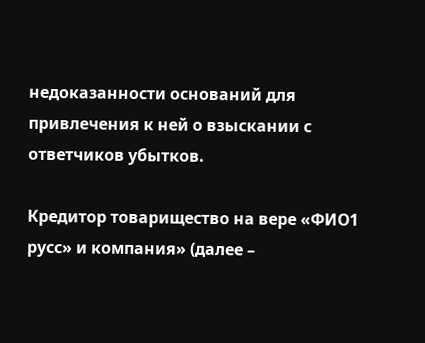недоказанности оснований для привлечения к ней о взыскании с ответчиков убытков.

Кредитор товарищество на вере «ФИО1 русс» и компания» (далее –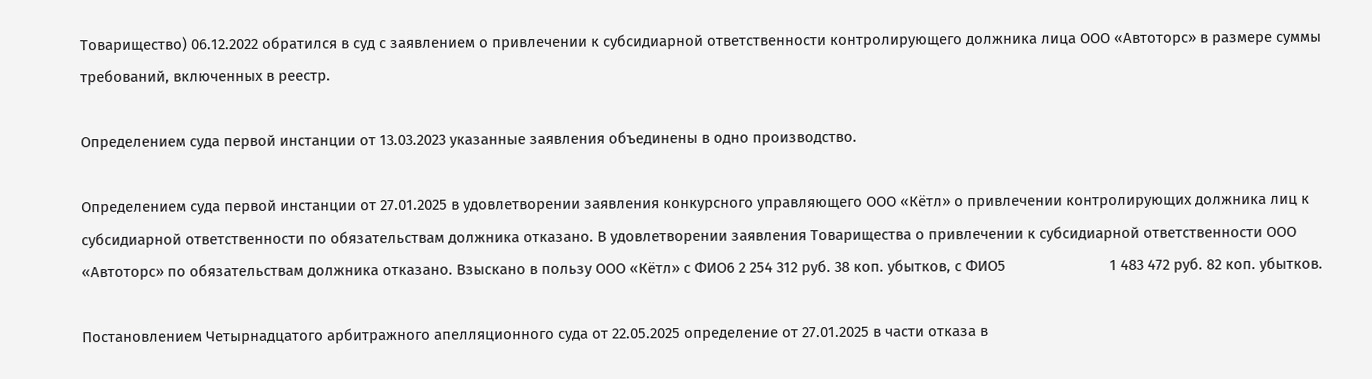Товарищество) 06.12.2022 обратился в суд с заявлением о привлечении к субсидиарной ответственности контролирующего должника лица ООО «Автоторс» в размере суммы требований, включенных в реестр.

Определением суда первой инстанции от 13.03.2023 указанные заявления объединены в одно производство.

Определением суда первой инстанции от 27.01.2025 в удовлетворении заявления конкурсного управляющего ООО «Кётл» о привлечении контролирующих должника лиц к субсидиарной ответственности по обязательствам должника отказано. В удовлетворении заявления Товарищества о привлечении к субсидиарной ответственности ООО «Автоторс» по обязательствам должника отказано. Взыскано в пользу ООО «Кётл» с ФИО6 2 254 312 руб. 38 коп. убытков, с ФИО5                          1 483 472 руб. 82 коп. убытков.

Постановлением Четырнадцатого арбитражного апелляционного суда от 22.05.2025 определение от 27.01.2025 в части отказа в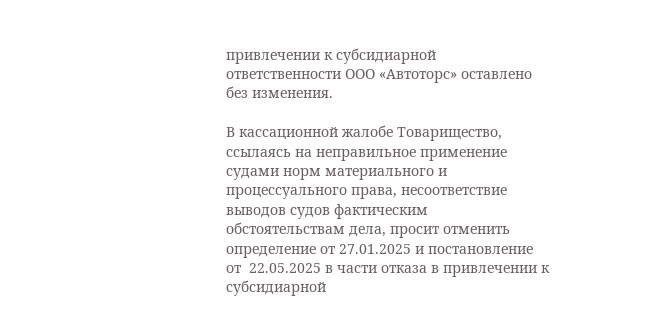привлечении к субсидиарной ответственности ООО «Автоторс» оставлено без изменения.

В кассационной жалобе Товарищество, ссылаясь на неправильное применение судами норм материального и процессуального права, несоответствие выводов судов фактическим обстоятельствам дела, просит отменить определение от 27.01.2025 и постановление от  22.05.2025 в части отказа в привлечении к субсидиарной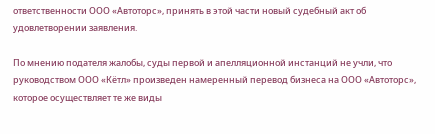ответственности ООО «Автоторс», принять в этой части новый судебный акт об удовлетворении заявления.

По мнению подателя жалобы, суды первой и апелляционной инстанций не учли, что руководством ООО «Кётл» произведен намеренный перевод бизнеса на ООО «Автоторс», которое осуществляет те же виды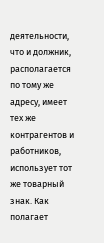деятельности, что и должник, располагается по тому же адресу, имеет тех же контрагентов и работников, использует тот же товарный знак. Как полагает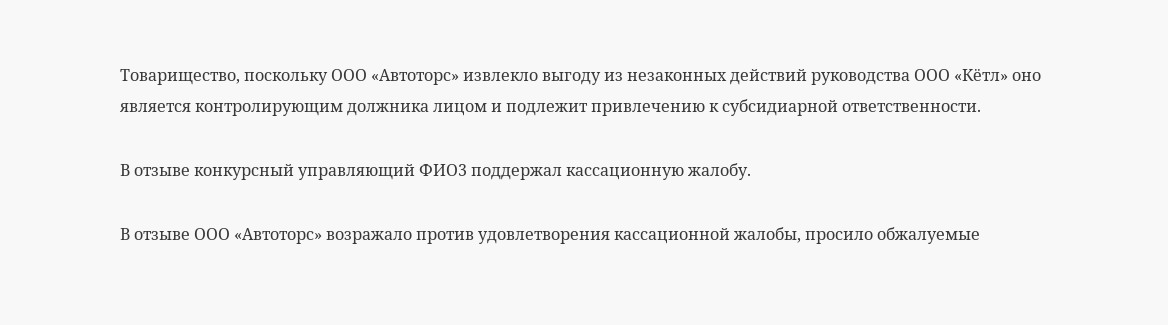Товарищество, поскольку ООО «Автоторс» извлекло выгоду из незаконных действий руководства ООО «Кётл» оно является контролирующим должника лицом и подлежит привлечению к субсидиарной ответственности.

В отзыве конкурсный управляющий ФИО3 поддержал кассационную жалобу.

В отзыве ООО «Автоторс» возражало против удовлетворения кассационной жалобы, просило обжалуемые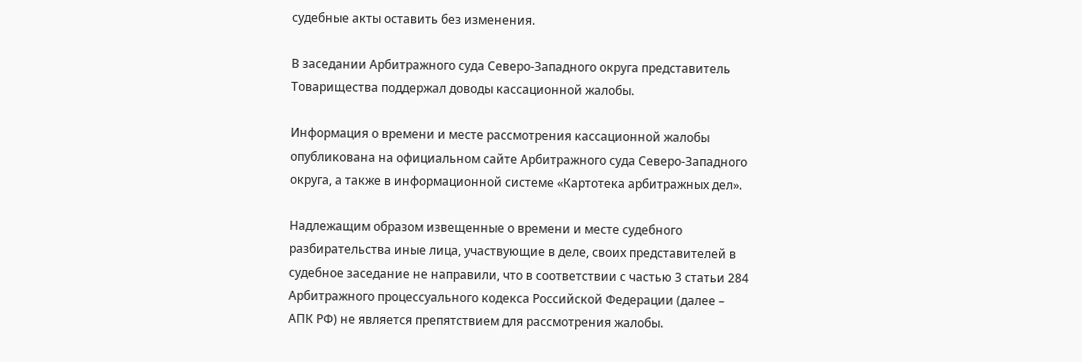судебные акты оставить без изменения.

В заседании Арбитражного суда Северо-Западного округа представитель Товарищества поддержал доводы кассационной жалобы.

Информация о времени и месте рассмотрения кассационной жалобы опубликована на официальном сайте Арбитражного суда Северо-Западного округа, а также в информационной системе «Картотека арбитражных дел».

Надлежащим образом извещенные о времени и месте судебного разбирательства иные лица, участвующие в деле, своих представителей в судебное заседание не направили, что в соответствии с частью 3 статьи 284 Арбитражного процессуального кодекса Российской Федерации (далее –               АПК РФ) не является препятствием для рассмотрения жалобы.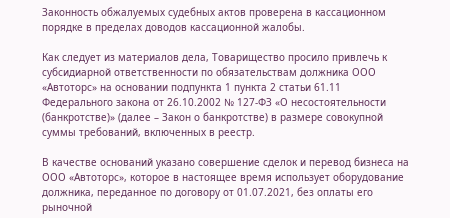Законность обжалуемых судебных актов проверена в кассационном порядке в пределах доводов кассационной жалобы.

Как следует из материалов дела, Товарищество просило привлечь к субсидиарной ответственности по обязательствам должника ООО «Автоторс» на основании подпункта 1 пункта 2 статьи 61.11 Федерального закона от 26.10.2002 № 127-ФЗ «О несостоятельности (банкротстве)» (далее – Закон о банкротстве) в размере совокупной суммы требований, включенных в реестр.

В качестве оснований указано совершение сделок и перевод бизнеса на ООО «Автоторс», которое в настоящее время использует оборудование должника, переданное по договору от 01.07.2021, без оплаты его рыночной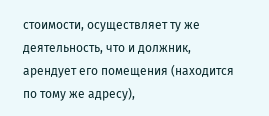стоимости, осуществляет ту же деятельность, что и должник, арендует его помещения (находится по тому же адресу),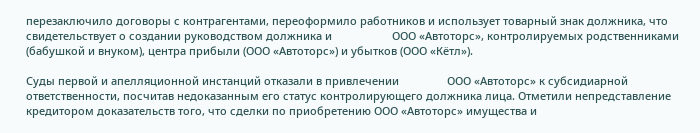перезаключило договоры с контрагентами, переоформило работников и использует товарный знак должника, что свидетельствует о создании руководством должника и                    ООО «Автоторс», контролируемых родственниками (бабушкой и внуком), центра прибыли (ООО «Автоторс») и убытков (ООО «Кётл»).

Суды первой и апелляционной инстанций отказали в привлечении                ООО «Автоторс» к субсидиарной ответственности, посчитав недоказанным его статус контролирующего должника лица. Отметили непредставление  кредитором доказательств того, что сделки по приобретению ООО «Автоторс» имущества и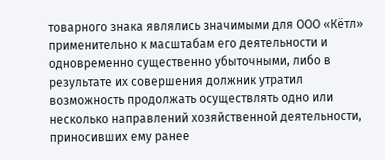товарного знака являлись значимыми для ООО «Кётл» применительно к масштабам его деятельности и одновременно существенно убыточными, либо в результате их совершения должник утратил возможность продолжать осуществлять одно или несколько направлений хозяйственной деятельности, приносивших ему ранее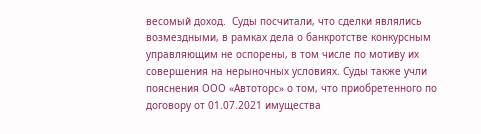весомый доход.  Суды посчитали, что сделки являлись возмездными, в рамках дела о банкротстве конкурсным управляющим не оспорены, в том числе по мотиву их совершения на нерыночных условиях. Суды также учли пояснения ООО «Автоторс» о том, что приобретенного по договору от 01.07.2021 имущества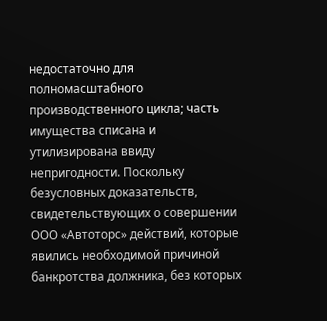недостаточно для полномасштабного производственного цикла; часть имущества списана и утилизирована ввиду непригодности. Поскольку безусловных доказательств, свидетельствующих о совершении ООО «Автоторс» действий, которые явились необходимой причиной банкротства должника, без которых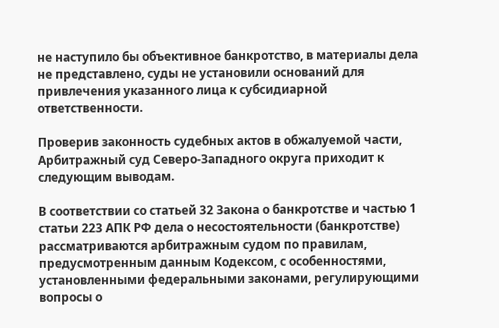не наступило бы объективное банкротство, в материалы дела не представлено, суды не установили оснований для привлечения указанного лица к субсидиарной ответственности.

Проверив законность судебных актов в обжалуемой части, Арбитражный суд Северо-Западного округа приходит к следующим выводам.

В соответствии со статьей 32 Закона о банкротстве и частью 1 статьи 223 АПК РФ дела о несостоятельности (банкротстве) рассматриваются арбитражным судом по правилам, предусмотренным данным Кодексом, с особенностями, установленными федеральными законами, регулирующими вопросы о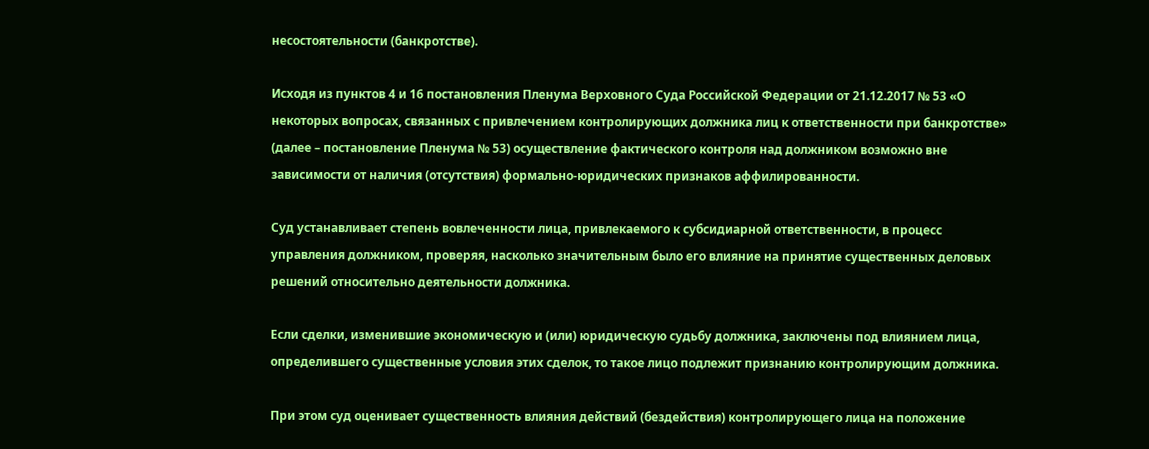несостоятельности (банкротстве).

Исходя из пунктов 4 и 16 постановления Пленума Верховного Суда Российской Федерации от 21.12.2017 № 53 «О некоторых вопросах, связанных с привлечением контролирующих должника лиц к ответственности при банкротстве» (далее – постановление Пленума № 53) осуществление фактического контроля над должником возможно вне зависимости от наличия (отсутствия) формально-юридических признаков аффилированности.

Суд устанавливает степень вовлеченности лица, привлекаемого к субсидиарной ответственности, в процесс управления должником, проверяя, насколько значительным было его влияние на принятие существенных деловых решений относительно деятельности должника.

Если сделки, изменившие экономическую и (или) юридическую судьбу должника, заключены под влиянием лица, определившего существенные условия этих сделок, то такое лицо подлежит признанию контролирующим должника.

При этом суд оценивает существенность влияния действий (бездействия) контролирующего лица на положение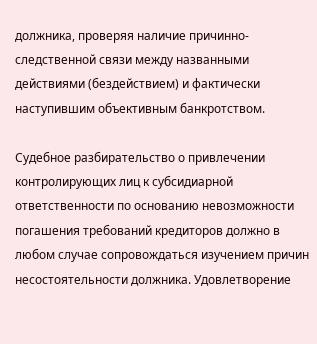должника, проверяя наличие причинно-следственной связи между названными действиями (бездействием) и фактически наступившим объективным банкротством.

Судебное разбирательство о привлечении контролирующих лиц к субсидиарной ответственности по основанию невозможности погашения требований кредиторов должно в любом случае сопровождаться изучением причин несостоятельности должника. Удовлетворение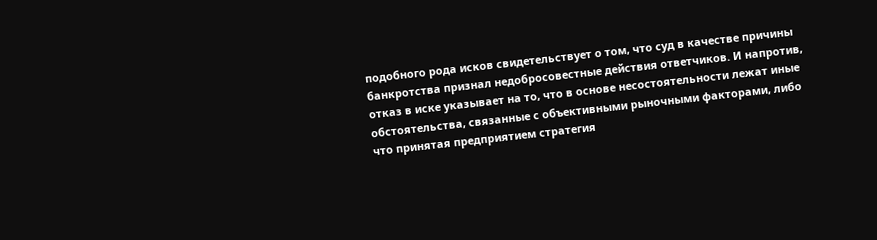подобного рода исков свидетельствует о том, что суд в качестве причины банкротства признал недобросовестные действия ответчиков. И напротив, отказ в иске указывает на то, что в основе несостоятельности лежат иные обстоятельства, связанные с объективными рыночными факторами, либо что принятая предприятием стратегия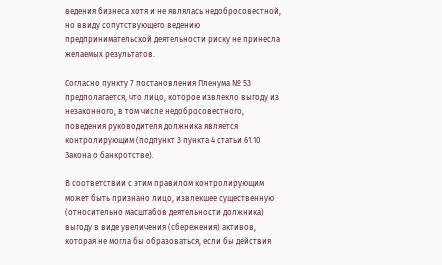ведения бизнеса хотя и не являлась недобросовестной, но ввиду сопутствующего ведению предпринимательской деятельности риску не принесла желаемых результатов.

Согласно пункту 7 постановления Пленума № 53 предполагается, что лицо, которое извлекло выгоду из незаконного, в том числе недобросовестного, поведения руководителя должника является контролирующим (подпункт 3 пункта 4 статьи 61.10 Закона о банкротстве).

В соответствии с этим правилом контролирующим может быть признано лицо, извлекшее существенную (относительно масштабов деятельности должника) выгоду в виде увеличения (сбережения) активов, которая не могла бы образоваться, если бы действия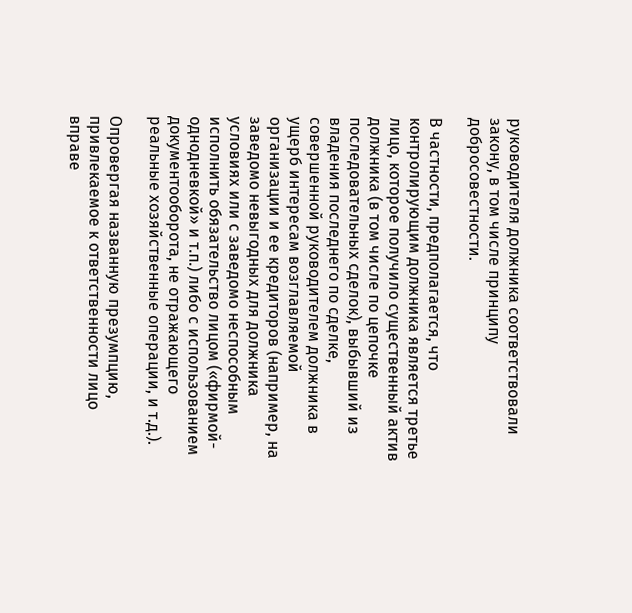руководителя должника соответствовали закону, в том числе принципу добросовестности.

В частности, предполагается, что контролирующим должника является третье лицо, которое получило существенный актив должника (в том числе по цепочке последовательных сделок), выбывший из владения последнего по сделке, совершенной руководителем должника в ущерб интересам возглавляемой организации и ее кредиторов (например, на заведомо невыгодных для должника условиях или с заведомо неспособным исполнить обязательство лицом («фирмой-однодневкой» и т.п.) либо с использованием документооборота, не отражающего реальные хозяйственные операции, и т.д.).

Опровергая названную презумпцию, привлекаемое к ответственности лицо вправе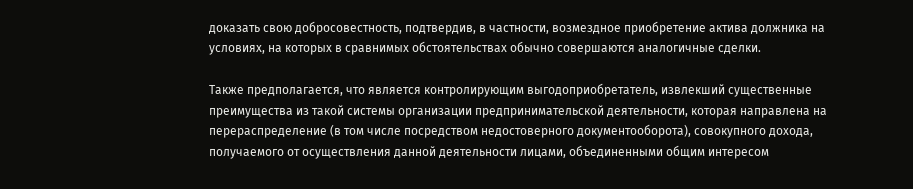доказать свою добросовестность, подтвердив, в частности, возмездное приобретение актива должника на условиях, на которых в сравнимых обстоятельствах обычно совершаются аналогичные сделки.

Также предполагается, что является контролирующим выгодоприобретатель, извлекший существенные преимущества из такой системы организации предпринимательской деятельности, которая направлена на перераспределение (в том числе посредством недостоверного документооборота), совокупного дохода, получаемого от осуществления данной деятельности лицами, объединенными общим интересом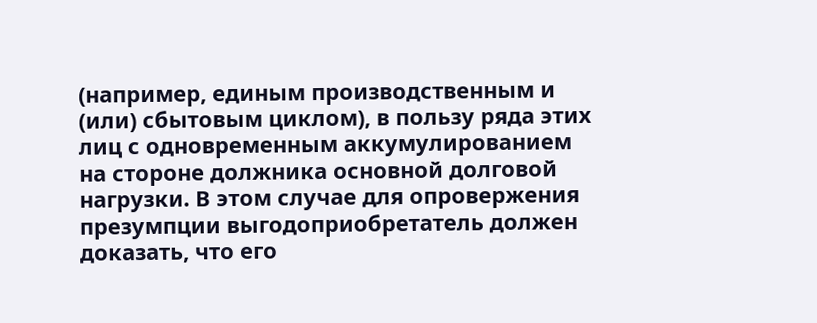(например, единым производственным и (или) сбытовым циклом), в пользу ряда этих лиц с одновременным аккумулированием на стороне должника основной долговой нагрузки. В этом случае для опровержения презумпции выгодоприобретатель должен доказать, что его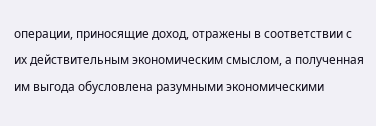операции, приносящие доход, отражены в соответствии с их действительным экономическим смыслом, а полученная им выгода обусловлена разумными экономическими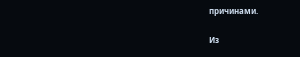причинами.

Из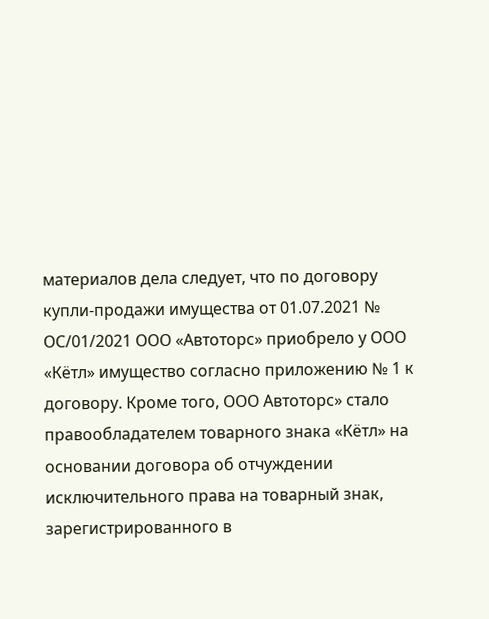материалов дела следует, что по договору купли-продажи имущества от 01.07.2021 № ОС/01/2021 ООО «Автоторс» приобрело у ООО «Кётл» имущество согласно приложению № 1 к договору. Кроме того, ООО Автоторс» стало правообладателем товарного знака «Кётл» на основании договора об отчуждении исключительного права на товарный знак, зарегистрированного в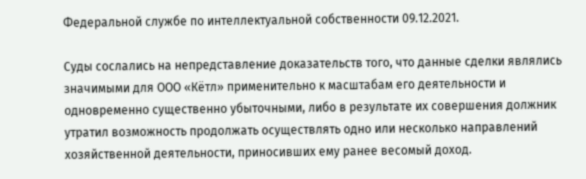Федеральной службе по интеллектуальной собственности 09.12.2021.

Суды сослались на непредставление доказательств того, что данные сделки являлись значимыми для ООО «Кётл» применительно к масштабам его деятельности и одновременно существенно убыточными, либо в результате их совершения должник утратил возможность продолжать осуществлять одно или несколько направлений хозяйственной деятельности, приносивших ему ранее весомый доход.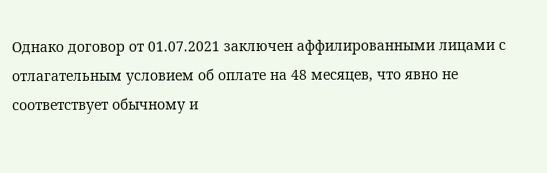Однако договор от 01.07.2021 заключен аффилированными лицами с отлагательным условием об оплате на 48 месяцев, что явно не соответствует обычному и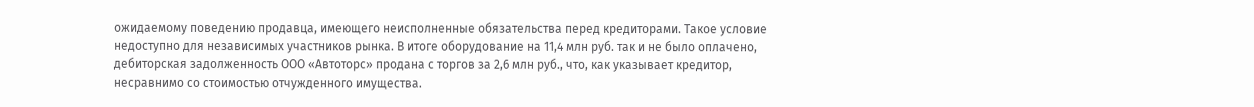ожидаемому поведению продавца, имеющего неисполненные обязательства перед кредиторами. Такое условие недоступно для независимых участников рынка. В итоге оборудование на 11,4 млн руб. так и не было оплачено, дебиторская задолженность ООО «Автоторс» продана с торгов за 2,6 млн руб., что, как указывает кредитор, несравнимо со стоимостью отчужденного имущества.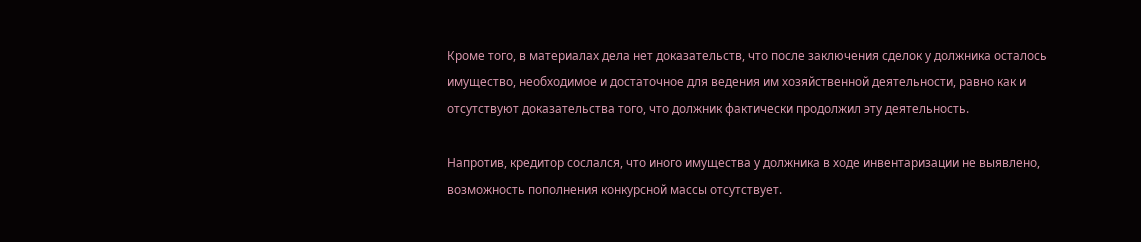Кроме того, в материалах дела нет доказательств, что после заключения сделок у должника осталось имущество, необходимое и достаточное для ведения им хозяйственной деятельности, равно как и отсутствуют доказательства того, что должник фактически продолжил эту деятельность.

Напротив, кредитор сослался, что иного имущества у должника в ходе инвентаризации не выявлено, возможность пополнения конкурсной массы отсутствует.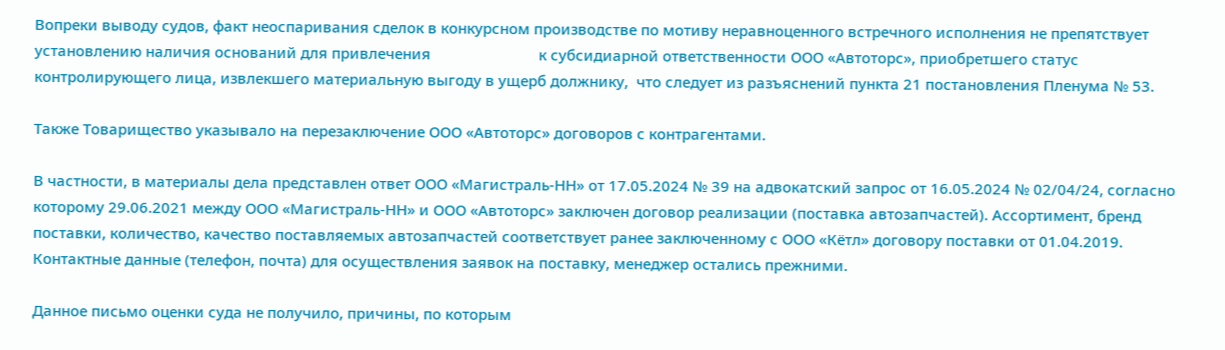Вопреки выводу судов, факт неоспаривания сделок в конкурсном производстве по мотиву неравноценного встречного исполнения не препятствует установлению наличия оснований для привлечения                           к субсидиарной ответственности ООО «Автоторс», приобретшего статус контролирующего лица, извлекшего материальную выгоду в ущерб должнику,  что следует из разъяснений пункта 21 постановления Пленума № 53.

Также Товарищество указывало на перезаключение ООО «Автоторс» договоров с контрагентами.

В частности, в материалы дела представлен ответ ООО «Магистраль-НН» от 17.05.2024 № 39 на адвокатский запрос от 16.05.2024 № 02/04/24, согласно которому 29.06.2021 между ООО «Магистраль-НН» и ООО «Автоторс» заключен договор реализации (поставка автозапчастей). Ассортимент, бренд поставки, количество, качество поставляемых автозапчастей соответствует ранее заключенному с ООО «Кётл» договору поставки от 01.04.2019. Контактные данные (телефон, почта) для осуществления заявок на поставку, менеджер остались прежними.

Данное письмо оценки суда не получило, причины, по которым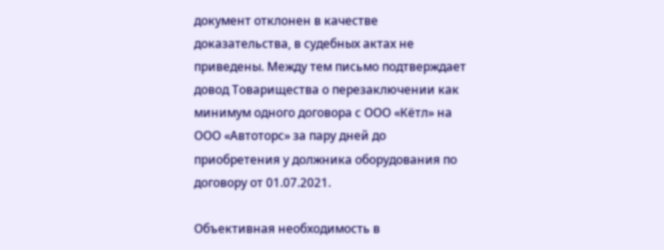документ отклонен в качестве доказательства, в судебных актах не приведены. Между тем письмо подтверждает довод Товарищества о перезаключении как минимум одного договора с ООО «Кётл» на ООО «Автоторс» за пару дней до приобретения у должника оборудования по договору от 01.07.2021.

Объективная необходимость в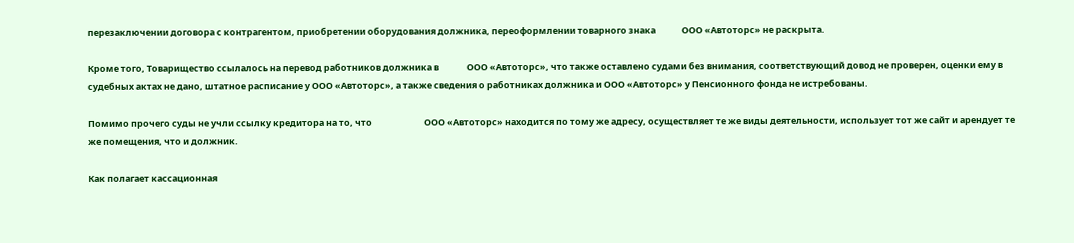перезаключении договора с контрагентом, приобретении оборудования должника, переоформлении товарного знака             ООО «Автоторс» не раскрыта.

Кроме того, Товарищество ссылалось на перевод работников должника в              ООО «Автоторс», что также оставлено судами без внимания, соответствующий довод не проверен, оценки ему в судебных актах не дано, штатное расписание у ООО «Автоторс», а также сведения о работниках должника и ООО «Автоторс» у Пенсионного фонда не истребованы.

Помимо прочего суды не учли ссылку кредитора на то, что                          ООО «Автоторс» находится по тому же адресу, осуществляет те же виды деятельности, использует тот же сайт и арендует те же помещения, что и должник.

Как полагает кассационная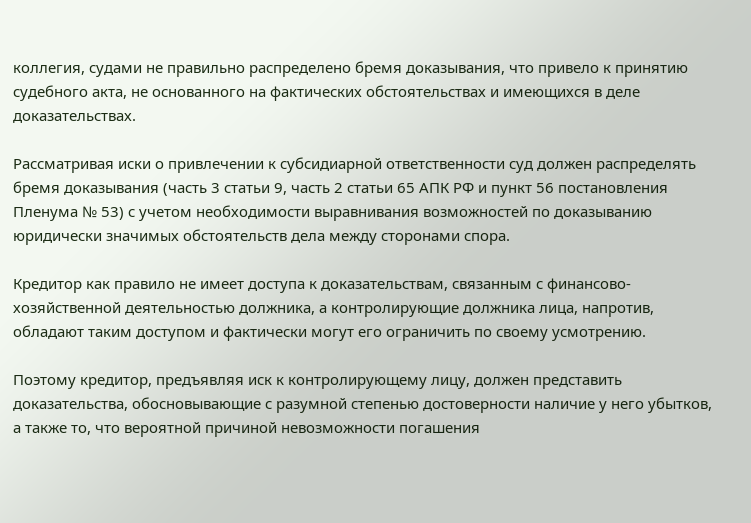коллегия, судами не правильно распределено бремя доказывания, что привело к принятию судебного акта, не основанного на фактических обстоятельствах и имеющихся в деле доказательствах.

Рассматривая иски о привлечении к субсидиарной ответственности суд должен распределять бремя доказывания (часть 3 статьи 9, часть 2 статьи 65 АПК РФ и пункт 56 постановления Пленума № 53) с учетом необходимости выравнивания возможностей по доказыванию юридически значимых обстоятельств дела между сторонами спора.

Кредитор как правило не имеет доступа к доказательствам, связанным с финансово-хозяйственной деятельностью должника, а контролирующие должника лица, напротив, обладают таким доступом и фактически могут его ограничить по своему усмотрению.

Поэтому кредитор, предъявляя иск к контролирующему лицу, должен представить доказательства, обосновывающие с разумной степенью достоверности наличие у него убытков, а также то, что вероятной причиной невозможности погашения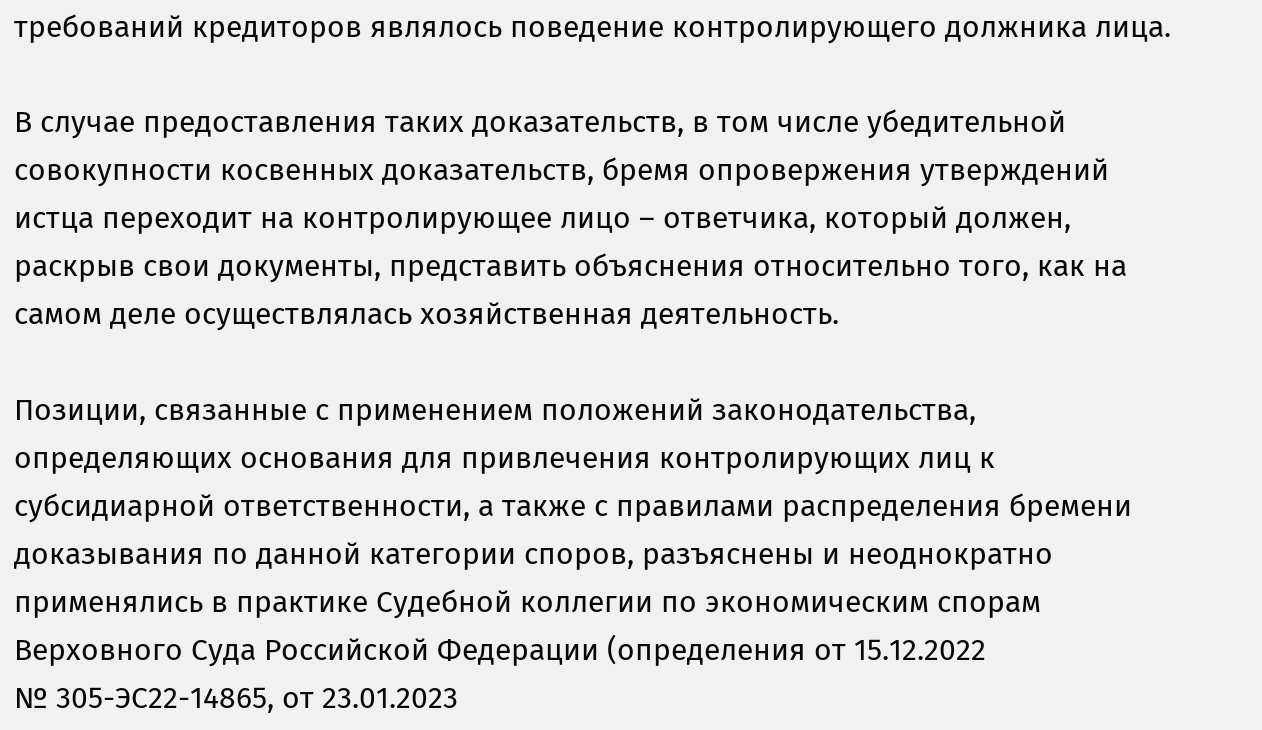требований кредиторов являлось поведение контролирующего должника лица.

В случае предоставления таких доказательств, в том числе убедительной совокупности косвенных доказательств, бремя опровержения утверждений истца переходит на контролирующее лицо – ответчика, который должен, раскрыв свои документы, представить объяснения относительно того, как на самом деле осуществлялась хозяйственная деятельность.

Позиции, связанные с применением положений законодательства, определяющих основания для привлечения контролирующих лиц к субсидиарной ответственности, а также с правилами распределения бремени доказывания по данной категории споров, разъяснены и неоднократно применялись в практике Судебной коллегии по экономическим спорам Верховного Суда Российской Федерации (определения от 15.12.2022                         № 305-ЭС22-14865, от 23.01.2023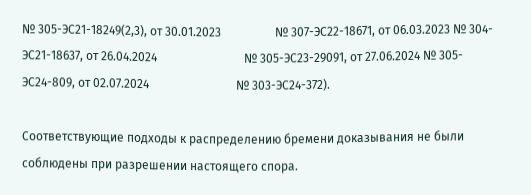№ 305-ЭС21-18249(2,3), от 30.01.2023                  № 307-ЭС22-18671, от 06.03.2023 № 304-ЭС21-18637, от 26.04.2024                             № 305-ЭС23-29091, от 27.06.2024 № 305-ЭС24-809, от 02.07.2024                             № 303-ЭС24-372).

Соответствующие подходы к распределению бремени доказывания не были соблюдены при разрешении настоящего спора.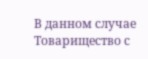В данном случае Товарищество с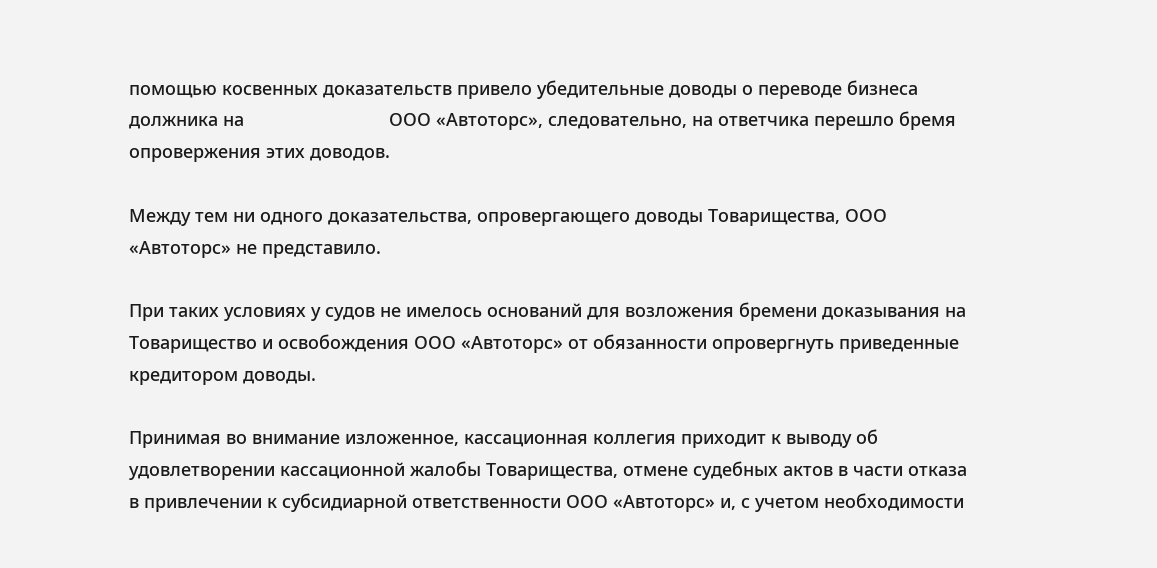помощью косвенных доказательств привело убедительные доводы о переводе бизнеса должника на                             ООО «Автоторс», следовательно, на ответчика перешло бремя опровержения этих доводов.

Между тем ни одного доказательства, опровергающего доводы Товарищества, ООО «Автоторс» не представило.

При таких условиях у судов не имелось оснований для возложения бремени доказывания на Товарищество и освобождения ООО «Автоторс» от обязанности опровергнуть приведенные кредитором доводы.

Принимая во внимание изложенное, кассационная коллегия приходит к выводу об удовлетворении кассационной жалобы Товарищества, отмене судебных актов в части отказа в привлечении к субсидиарной ответственности ООО «Автоторс» и, с учетом необходимости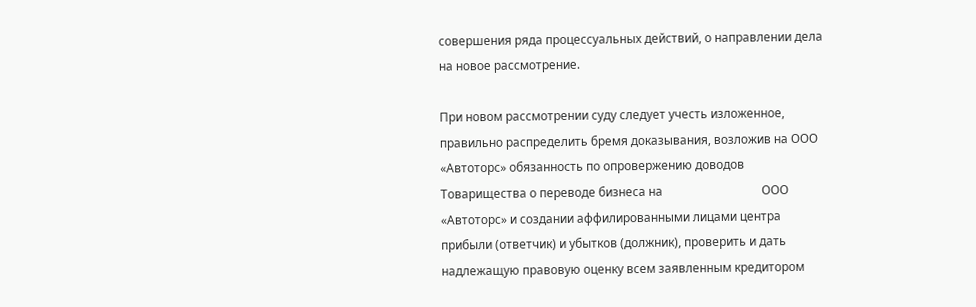совершения ряда процессуальных действий, о направлении дела на новое рассмотрение.

При новом рассмотрении суду следует учесть изложенное, правильно распределить бремя доказывания, возложив на ООО «Автоторс» обязанность по опровержению доводов Товарищества о переводе бизнеса на                                 ООО «Автоторс» и создании аффилированными лицами центра прибыли (ответчик) и убытков (должник), проверить и дать надлежащую правовую оценку всем заявленным кредитором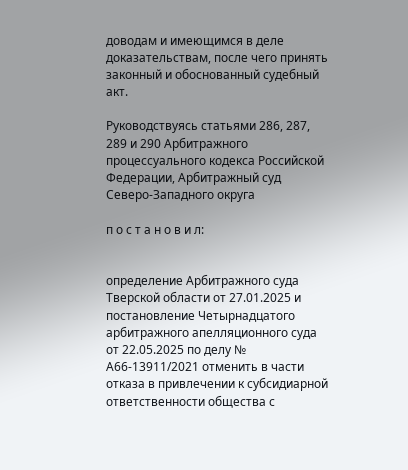доводам и имеющимся в деле доказательствам, после чего принять законный и обоснованный судебный акт.

Руководствуясь статьями 286, 287, 289 и 290 Арбитражного процессуального кодекса Российской Федерации, Арбитражный суд Северо-Западного округа

п о с т а н о в и л:


определение Арбитражного суда Тверской области от 27.01.2025 и постановление Четырнадцатого арбитражного апелляционного суда от 22.05.2025 по делу № А66-13911/2021 отменить в части отказа в привлечении к субсидиарной ответственности общества с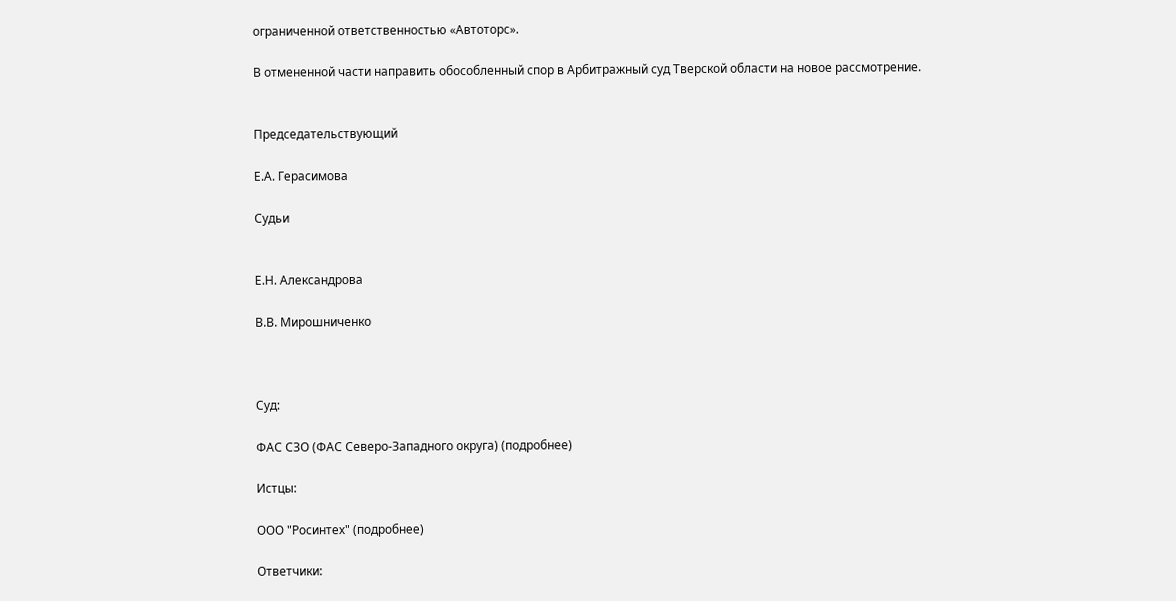ограниченной ответственностью «Автоторс».

В отмененной части направить обособленный спор в Арбитражный суд Тверской области на новое рассмотрение.


Председательствующий

Е.А. Герасимова

Судьи


Е.Н. Александрова

В.В. Мирошниченко



Суд:

ФАС СЗО (ФАС Северо-Западного округа) (подробнее)

Истцы:

ООО "Росинтех" (подробнее)

Ответчики: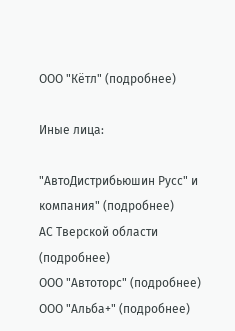ООО "Кётл" (подробнее)

Иные лица:

"АвтоДистрибьюшин Русс" и компания" (подробнее)
АС Тверской области (подробнее)
ООО "Автоторс" (подробнее)
ООО "Альба+" (подробнее)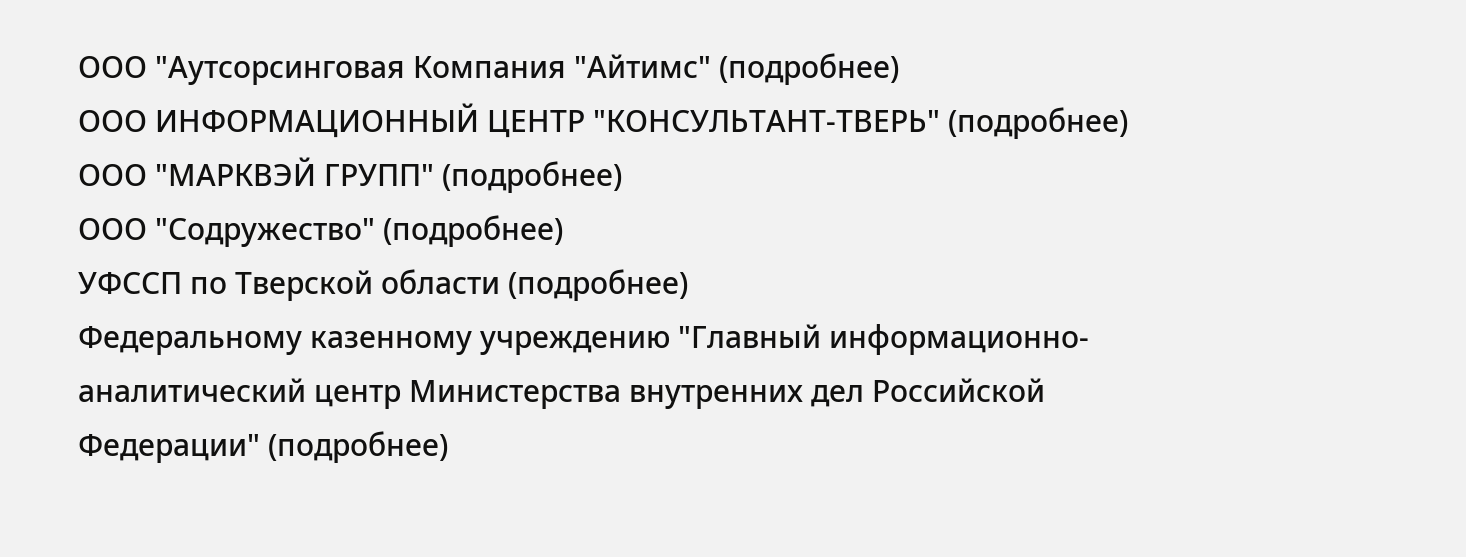ООО "Аутсорсинговая Компания "Айтимс" (подробнее)
ООО ИНФОРМАЦИОННЫЙ ЦЕНТР "КОНСУЛЬТАНТ-ТВЕРЬ" (подробнее)
ООО "МАРКВЭЙ ГРУПП" (подробнее)
ООО "Содружество" (подробнее)
УФССП по Тверской области (подробнее)
Федеральному казенному учреждению "Главный информационно-аналитический центр Министерства внутренних дел Российской Федерации" (подробнее)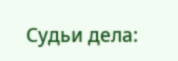Судьи дела: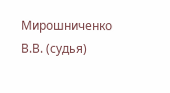Мирошниченко В.В. (судья)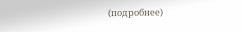(подробнее)